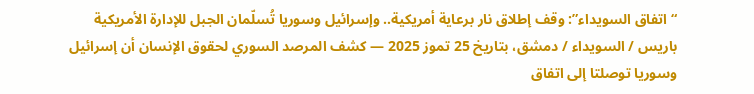“اتفاق السويداء”: وقف إطلاق نار برعاية أمريكية.. وإسرائيل وسوريا تُسلّمان الجبل للإدارة الأمريكية
باريس / السويداء / دمشق، بتاريخ 25 تموز 2025 — كشف المرصد السوري لحقوق الإنسان أن إسرائيل وسوريا توصلتا إلى اتفاق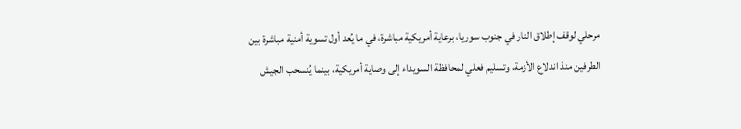مرحلي لوقف إطلاق النار في جنوب سوريا، برعاية أمريكية مباشرة، في ما يُعد أول تسوية أمنية مباشرة بين الطرفين منذ اندلاع الأزمة، وتسليم فعلي لمحافظة السويداء إلى وصاية أمريكية، بينما يُنسحب الجيش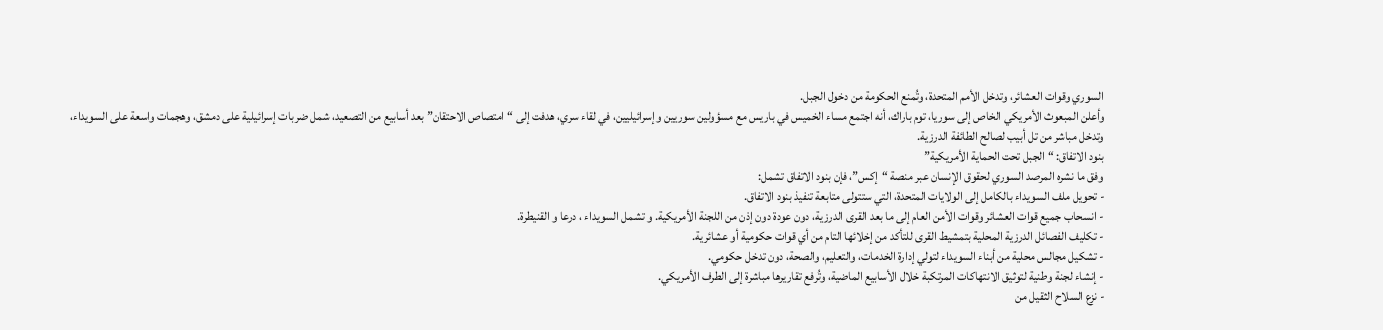السوري وقوات العشائر، وتدخل الأمم المتحدة، وتُمنع الحكومة من دخول الجبل.
وأعلن المبعوث الأمريكي الخاص إلى سوريا، توم باراك، أنه اجتمع مساء الخميس في باريس مع مسؤولين سوريين وإسرائيليين، في لقاء سري، هدفت إلى “امتصاص الاحتقان” بعد أسابيع من التصعيد، شمل ضربات إسرائيلية على دمشق، وهجمات واسعة على السويداء، وتدخل مباشر من تل أبيب لصالح الطائفة الدرزية.
بنود الاتفاق: “الجبل تحت الحماية الأمريكية”
وفق ما نشره المرصد السوري لحقوق الإنسان عبر منصة “إكس”، فإن بنود الاتفاق تشمل:
- تحويل ملف السويداء بالكامل إلى الولايات المتحدة، التي ستتولى متابعة تنفيذ بنود الاتفاق.
- انسحاب جميع قوات العشائر وقوات الأمن العام إلى ما بعد القرى الدرزية، دون عودة دون إذن من اللجنة الأمريكية. و تشمل السويداء ، درعا و القنيطرة.
- تكليف الفصائل الدرزية المحلية بتمشيط القرى للتأكد من إخلائها التام من أي قوات حكومية أو عشائرية.
- تشكيل مجالس محلية من أبناء السويداء لتولي إدارة الخدمات، والتعليم، والصحة، دون تدخل حكومي.
- إنشاء لجنة وطنية لتوثيق الانتهاكات المرتكبة خلال الأسابيع الماضية، وتُرفع تقاريرها مباشرة إلى الطرف الأمريكي.
- نزع السلاح الثقيل من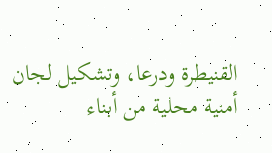القنيطرة ودرعا، وتشكيل لجان أمنية محلية من أبناء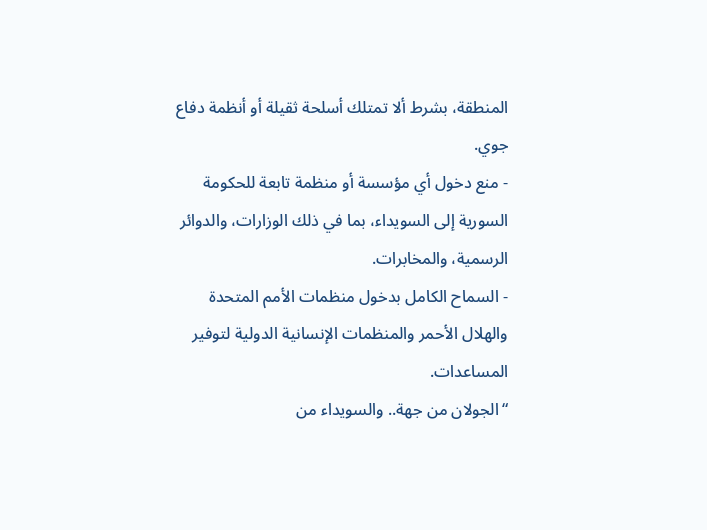المنطقة، بشرط ألا تمتلك أسلحة ثقيلة أو أنظمة دفاع جوي.
- منع دخول أي مؤسسة أو منظمة تابعة للحكومة السورية إلى السويداء، بما في ذلك الوزارات، والدوائر الرسمية، والمخابرات.
- السماح الكامل بدخول منظمات الأمم المتحدة والهلال الأحمر والمنظمات الإنسانية الدولية لتوفير المساعدات.
“الجولان من جهة.. والسويداء من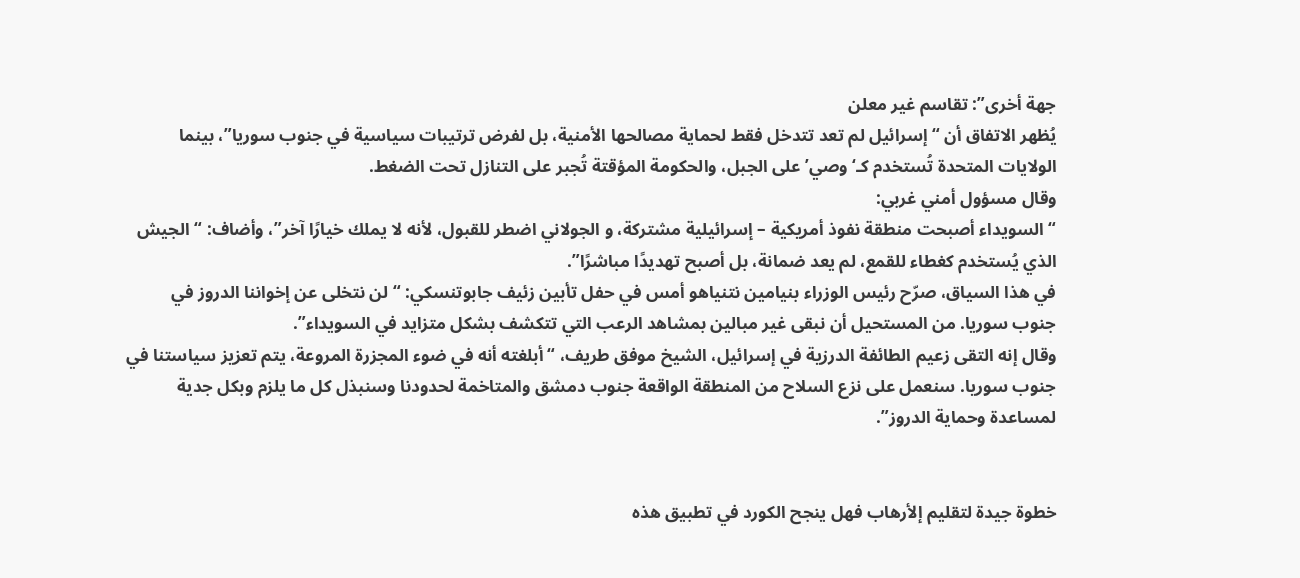جهة أخرى”: تقاسم غير معلن
يُظهر الاتفاق أن “إسرائيل لم تعد تتدخل فقط لحماية مصالحها الأمنية، بل لفرض ترتيبات سياسية في جنوب سوريا”، بينما الولايات المتحدة تُستخدم كـ‘وصي’ على الجبل، والحكومة المؤقتة تُجبر على التنازل تحت الضغط.
وقال مسؤول أمني غربي:
“السويداء أصبحت منطقة نفوذ أمريكية – إسرائيلية مشتركة، و الجولاني اضطر للقبول، لأنه لا يملك خيارًا آخر”، وأضاف: “الجيش الذي يُستخدم كغطاء للقمع، لم يعد ضمانة، بل أصبح تهديدًا مباشرًا”.
في هذا السياق، صرّح رئيس الوزراء بنيامين نتنياهو أمس في حفل تأبين زئيف جابوتنسكي: “لن نتخلى عن إخواننا الدروز في جنوب سوريا. من المستحيل أن نبقى غير مبالين بمشاهد الرعب التي تتكشف بشكل متزايد في السويداء”.
وقال إنه التقى زعيم الطائفة الدرزية في إسرائيل، الشيخ موفق طريف، “أبلغته أنه في ضوء المجزرة المروعة، يتم تعزيز سياستنا في جنوب سوريا. سنعمل على نزع السلاح من المنطقة الواقعة جنوب دمشق والمتاخمة لحدودنا وسنبذل كل ما يلزم وبكل جدية لمساعدة وحماية الدروز”.


خطوة جيدة لتقليم إلأرهاب فهل ينجح الكورد في تطبيق هذه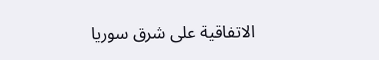الاتفاقية على شرق سوريا